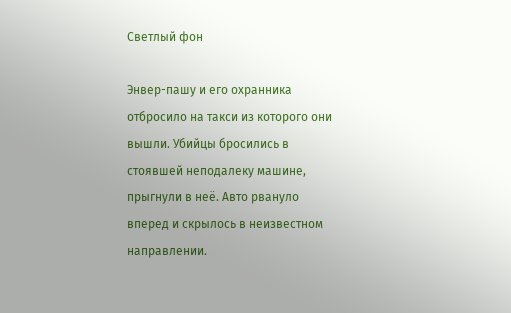Светлый фон

Энвер-пашу и его охранника отбросило на такси из которого они вышли. Убийцы бросились в стоявшей неподалеку машине, прыгнули в неё. Авто рвануло вперед и скрылось в неизвестном направлении.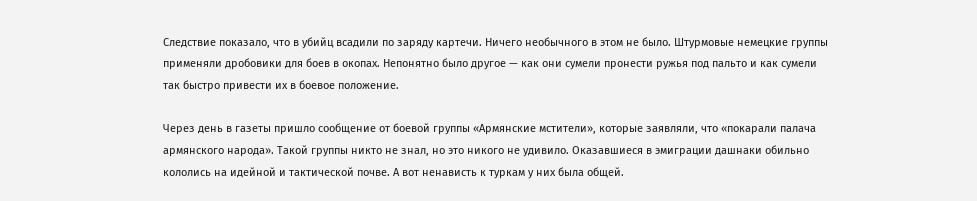Следствие показало, что в убийц всадили по заряду картечи. Ничего необычного в этом не было. Штурмовые немецкие группы применяли дробовики для боев в окопах. Непонятно было другое — как они сумели пронести ружья под пальто и как сумели так быстро привести их в боевое положение.

Через день в газеты пришло сообщение от боевой группы «Армянские мстители», которые заявляли, что «покарали палача армянского народа». Такой группы никто не знал, но это никого не удивило. Оказавшиеся в эмиграции дашнаки обильно кололись на идейной и тактической почве. А вот ненависть к туркам у них была общей.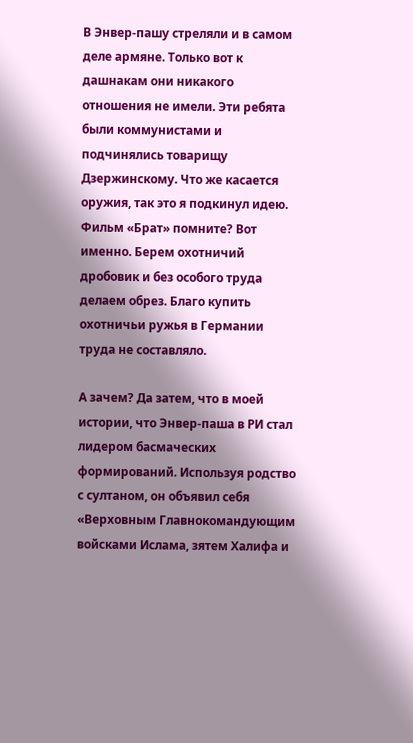В Энвер-пашу стреляли и в самом деле армяне. Только вот к дашнакам они никакого отношения не имели. Эти ребята были коммунистами и подчинялись товарищу Дзержинскому. Что же касается оружия, так это я подкинул идею. Фильм «Брат» помните? Вот именно. Берем охотничий дробовик и без особого труда делаем обрез. Благо купить охотничьи ружья в Германии труда не составляло.

А зачем? Да затем, что в моей истории, что Энвер-паша в РИ стал лидером басмаческих формирований. Используя родство с султаном, он объявил себя «Верховным Главнокомандующим войсками Ислама, зятем Халифа и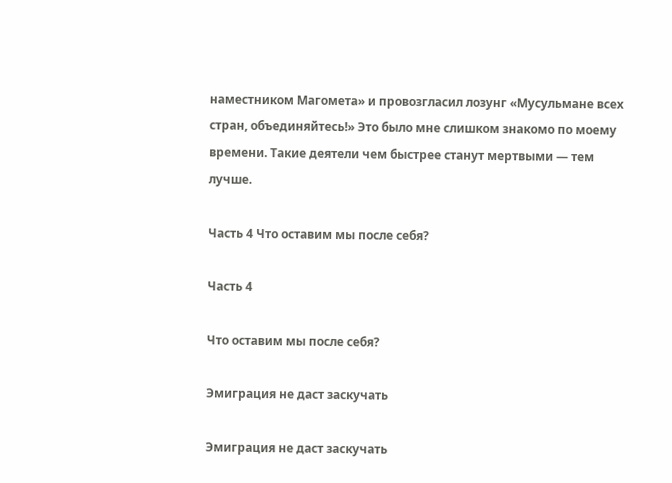наместником Магомета» и провозгласил лозунг «Мусульмане всех стран, объединяйтесь!» Это было мне слишком знакомо по моему времени. Такие деятели чем быстрее станут мертвыми — тем лучше.

Часть 4 Что оставим мы после себя?

Часть 4

Что оставим мы после себя?

Эмиграция не даст заскучать

Эмиграция не даст заскучать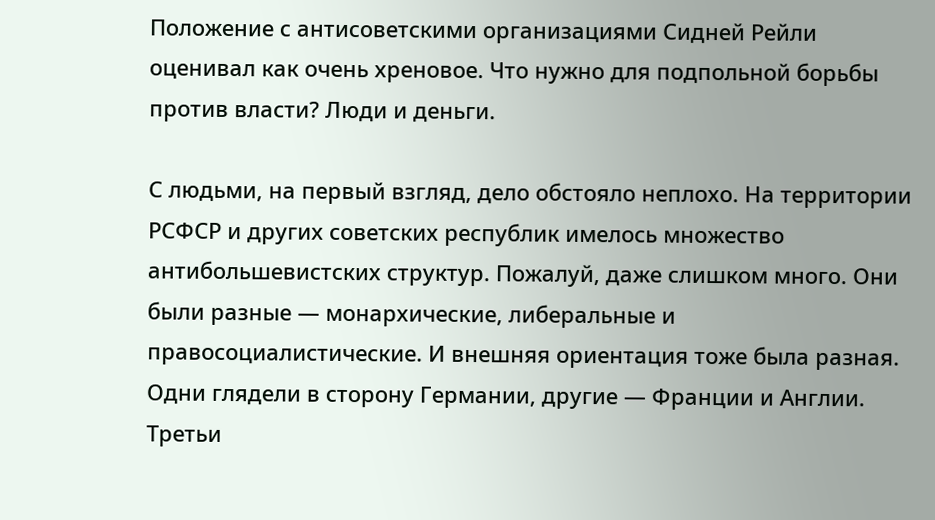Положение с антисоветскими организациями Сидней Рейли оценивал как очень хреновое. Что нужно для подпольной борьбы против власти? Люди и деньги.

С людьми, на первый взгляд, дело обстояло неплохо. На территории РСФСР и других советских республик имелось множество антибольшевистских структур. Пожалуй, даже слишком много. Они были разные — монархические, либеральные и правосоциалистические. И внешняя ориентация тоже была разная. Одни глядели в сторону Германии, другие — Франции и Англии. Третьи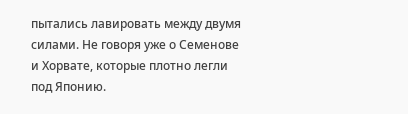пытались лавировать между двумя силами. Не говоря уже о Семенове и Хорвате, которые плотно легли под Японию.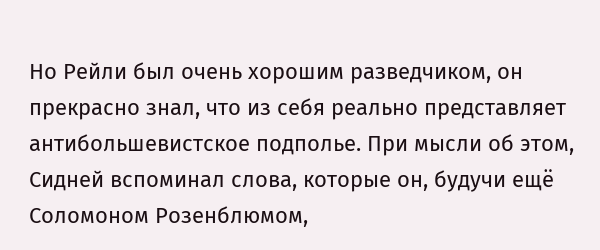Но Рейли был очень хорошим разведчиком, он прекрасно знал, что из себя реально представляет антибольшевистское подполье. При мысли об этом, Сидней вспоминал слова, которые он, будучи ещё Соломоном Розенблюмом,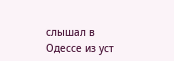слышал в Одессе из уст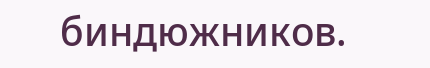биндюжников.